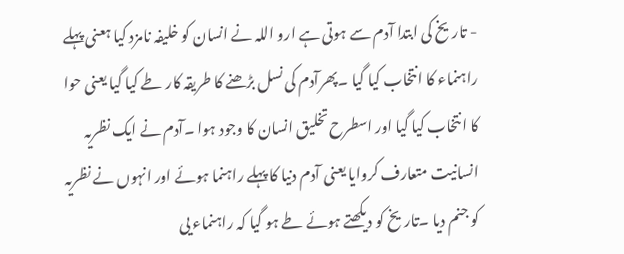- تاریخ کی ابتدا آدم سے ہوتی ہے ارو اللہ نے انسان کو خلیفہ نامزد کیا ہعنی پہلے راہنماء کا انتخاب کیا گیا ۔پھرآدم کی نسل بڑھنے کا طریقہ کار طے کیا گیا یعنی حوا کا انتخاب کیا گیا اور اسطرح تخلیق انسان کا وجود ہوا ۔آدم نے ایک نظریہ انسانیت متعارف کروایا یعنی آدم دنیا کا پہلے راہنما ہوئے اور انہوں نے نظریہ کو جنم دیا ۔تاریخ کو دیکھتے ہوئے طے ہو گیا کہ راہنماء یی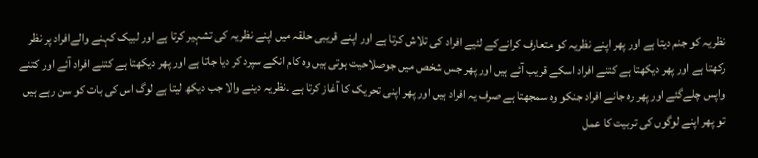نظریہ کو جنم دیتا ہے اور پھر اپنے نظریہ کو متعارف کرانےکے لئیے افراد کی تلاش کرتا ہے اور اپنے قریبی حلقہ میں اپنے نظریہ کی تشہیر کرتا ہے اور لبیک کہنے والےافراد پر نظر رکھتا ہے اور پھر دیکھتا ہے کتنے افراد اسکے قریب آئے ہیں اور پھر جس شخص میں جوصلاحیت ہوتی ہیں وہ کام انکے سپرد کر دیا جاتا ہے اور پھر دیکھتا ہے کتنے افراد آئے اور کتنے واپس چلےگئے اور پھر رہ جانے افراد جنکو وہ سمجھتا ہے صرف یہ افراد ہیں اور پھر اپنی تحریک کا آغاز کرتا ہے ۔نظریہ دینے والا جب دیکھ لیتا ہے لوگ اس کی بات کو سن رہے ہیں تو پھر اپنے لوگوں کی تربیت کا عمل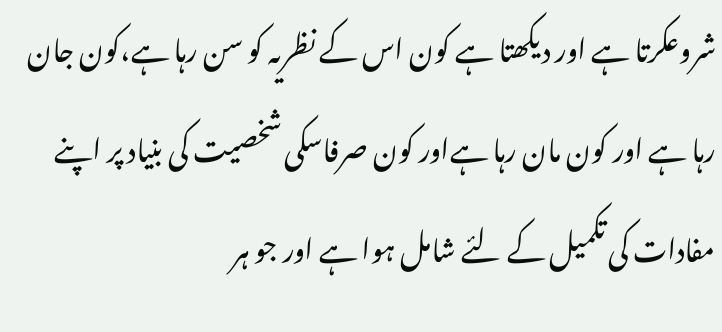شروعکرتا ہے اور دیکھتا ہے کون اس کے نظریہ کو سن رہا ہے،کون جان رہا ہے اور کون مان رہا ہےاور کون صرفاسکی شخصیت کی بنیاد پر اپنے مفادات کی تکمیل کے لئے شامل ہوا ہے اور جو ہر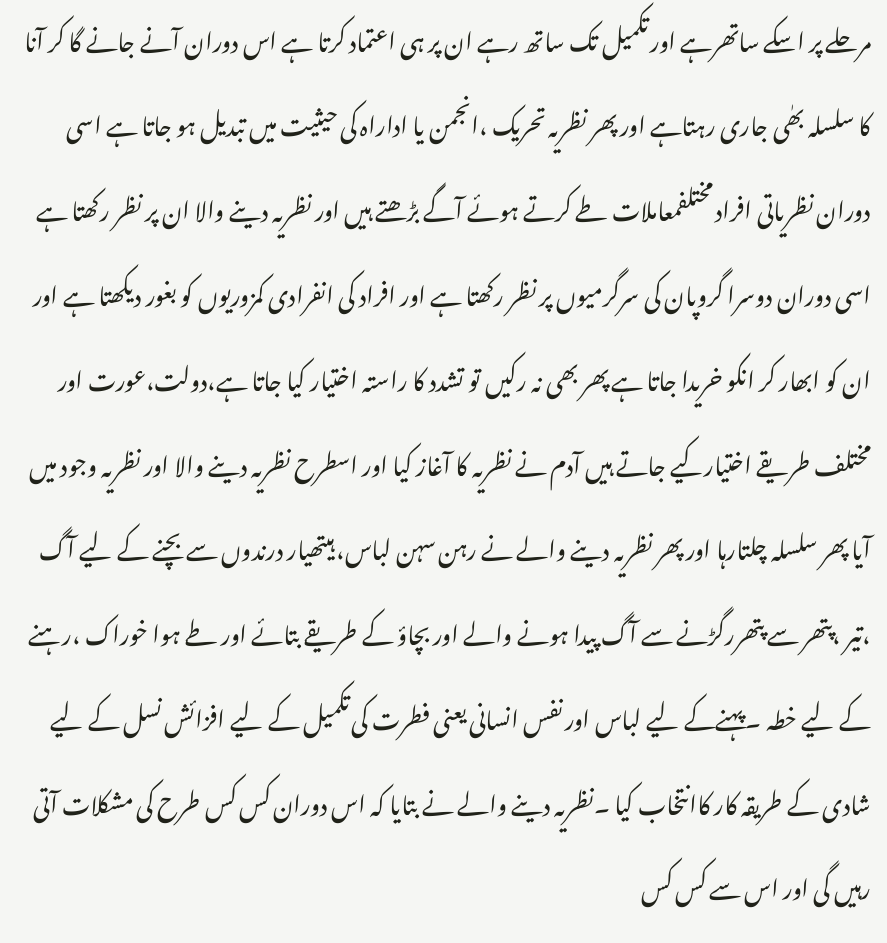مرحلے پر اسکے ساتھرہے اور تکمیل تک ساتھ رہے ان پر ہی اعتماد کرتا ہے اس دوران آنے جانے گا کر آنا کا سلسلہ بھٰی جاری رہتاہے اور پھر نظریہ تحریک ،انجمن یا اداراہ کی حیثیت میں تبدیل ہو جاتا ہے اسی دوران نظریاتی افراد مختلفمعاملات طے کرتے ہوئے آگے بڑھتے ہیں اور نظریہ دینے والا ان پر نظر رکھتا ہے اسی دوران دوسرا گروپان کی سرگرمیوں پر نظر رکھتا ہے اور افراد کی انفرادی کمزوریوں کو بغور دیکھتا ہے اور ان کو ابھار کر انکو خریدا جاتا ہے پھر بھی نہ رکیں تو تشدد کا راستہ اختیار کیا جاتا ہے،دولت،عورت اور مختلف طریقے اختیارکیے جاتے ہیں آدم نے نظریہ کا آغاز کیا اور اسطرح نظریہ دینے والا اور نظریہ وجود میں آیا پھر سلسلہ چلتارہا اور پھر نظریہ دینے والے نے رہن سہن لباس، ہیتھیار درندوں سے بچنے کے لیے آگ ،تیر ،پتھر سے پتھررگڑنے سے آگ پیدا ہونے والے اور بچاؤ کے طریقے بتائے اور طے ہوا خوراک ،رہنے کے لیے خطہ ۔ پہنےکے لیے لباس اور نفس انسانی یعنی فطرت کی تکمیل کے لیے افزائش نسل کے لیے شادی کے طریقہ کار کاانتخاب کیا ۔نظریہ دینے والے نے بتایا کہ اس دوران کس کس طرح کی مشکلات آتی رہیں گی اور اس سے کس کس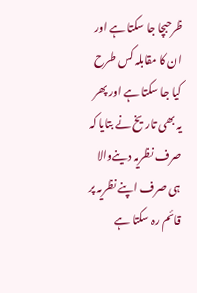ظرحبچا جا سکتا ہے اور ان کا مقابلہ کس طرح کیا جا سکتا ہے اور پھر یہ بھی تاریخ نے بتایا کہ صرف نظریہ دینےوالا ہی صرف اپنے نظریہ پر قائم رہ سکتا ہے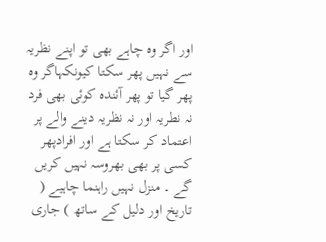اور اگر وہ چاہے بھی تو اپنے نظریہ سے نہیں پھر سکتا کیونکہاگر وہ پھر گیا تو پھر آئندہ کوئی بھی فرد نہ نطریہ اور نہ نظریہ دینے والے پر اعتماد کر سکتا ہے اور افرادپھر کسی پر بھی بھروسہ نہیں کریں گے ۔ منزل نہیں راہنما چاہیے ( تاریخ اور دلیل کے ساتھ ) جاری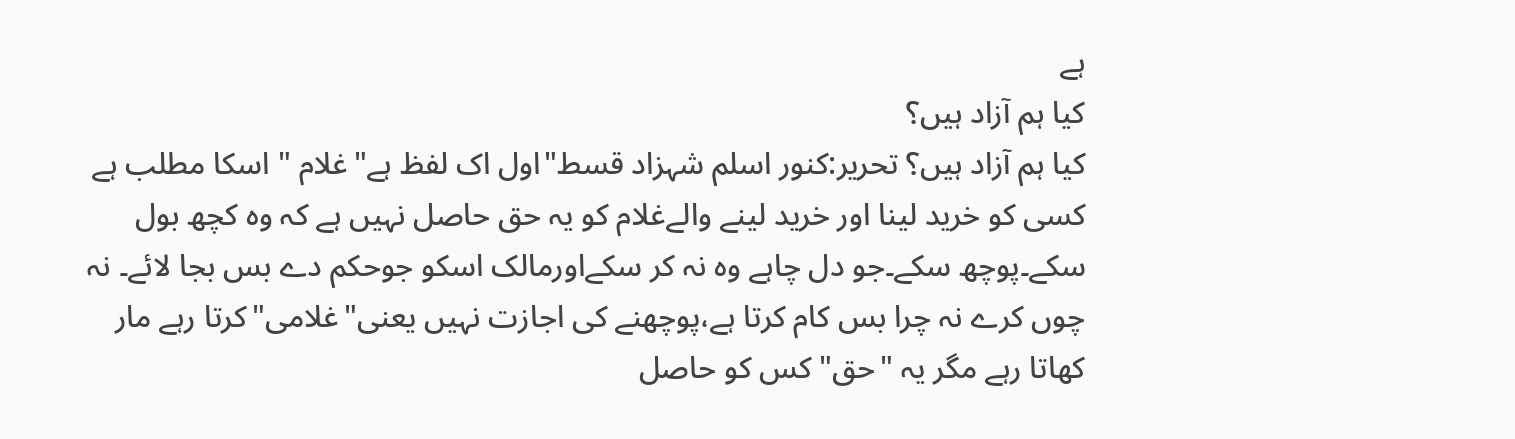ہے
کیا ہم آزاد ہیں؟
کیا ہم آزاد ہیں؟ تحریر:کنور اسلم شہزاد قسط"اول اک لفظ ہے"غلام " اسکا مطلب ہے کسی کو خرید لینا اور خرید لینے والےغلام کو یہ حق حاصل نہیں ہے کہ وہ کچھ بول سکے۔پوچھ سکے۔جو دل چاہے وہ نہ کر سکےاورمالک اسکو جوحکم دے بس بجا لائے۔ نہ چوں کرے نہ چرا بس کام کرتا ہے،پوچھنے کی اجازت نہیں یعنی"غلامی"کرتا رہے مار کھاتا رہے مگر یہ "حق" کس کو حاصل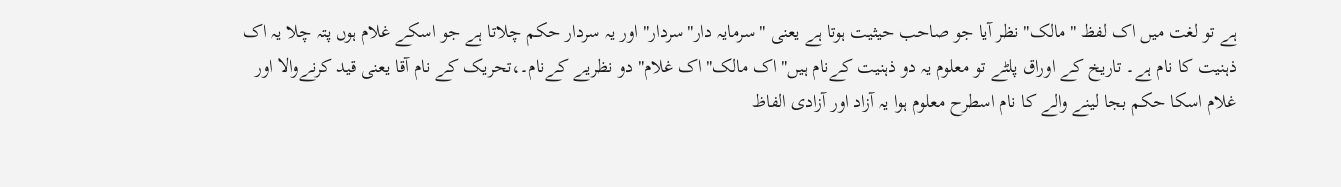ہے تو لغت میں اک لفظ "مالک" نظر آیا جو صاحب حیثیت ہوتا ہے یعنی "سرمایہ دار"سردار" اور یہ سردار حکم چلاتا ہے جو اسکے غلام ہوں پتہ چلا یہ اک ذہنیت کا نام ہے۔ تاریخ کے اوراق پلٹے تو معلوم یہ دو ذہنیت کےنام ہیں"اک مالک"اک غلام" دو نظریے کےنام۔،تحریک کے نام آقا یعنی قید کرنےوالا اور غلام اسکا حکم بجا لینے والے کا نام اسطرح معلوم ہوا یہ آزاد اور آزادی الفاظ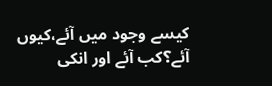کیسے وجود میں آئے،کیوں آئے؟کب آئے اور انکی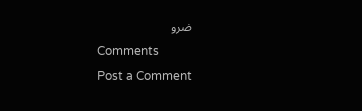ضرو
Comments
Post a Comment